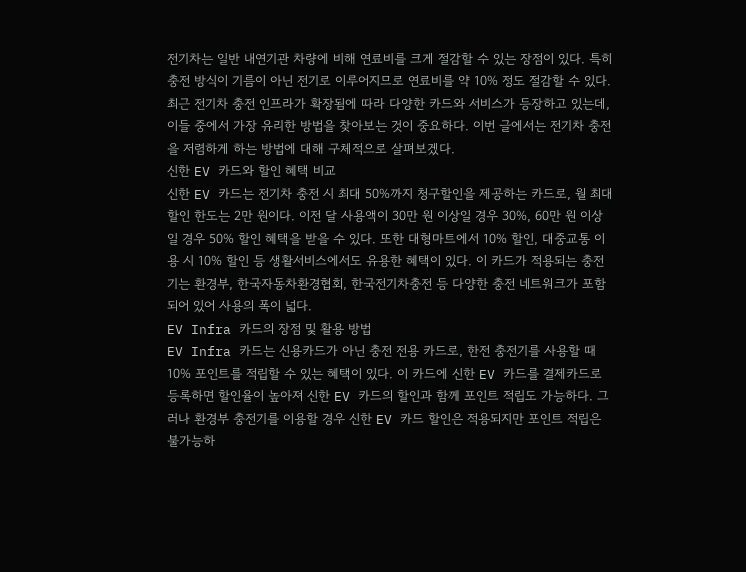전기차는 일반 내연기관 차량에 비해 연료비를 크게 절감할 수 있는 장점이 있다. 특히 충전 방식이 기름이 아닌 전기로 이루어지므로 연료비를 약 10% 정도 절감할 수 있다. 최근 전기차 충전 인프라가 확장됨에 따라 다양한 카드와 서비스가 등장하고 있는데, 이들 중에서 가장 유리한 방법을 찾아보는 것이 중요하다. 이번 글에서는 전기차 충전을 저렴하게 하는 방법에 대해 구체적으로 살펴보겠다.
신한 EV 카드와 할인 혜택 비교
신한 EV 카드는 전기차 충전 시 최대 50%까지 청구할인을 제공하는 카드로, 월 최대 할인 한도는 2만 원이다. 이전 달 사용액이 30만 원 이상일 경우 30%, 60만 원 이상일 경우 50% 할인 혜택을 받을 수 있다. 또한 대형마트에서 10% 할인, 대중교통 이용 시 10% 할인 등 생활서비스에서도 유용한 혜택이 있다. 이 카드가 적용되는 충전기는 환경부, 한국자동차환경협회, 한국전기차충전 등 다양한 충전 네트워크가 포함되어 있어 사용의 폭이 넓다.
EV Infra 카드의 장점 및 활용 방법
EV Infra 카드는 신용카드가 아닌 충전 전용 카드로, 한전 충전기를 사용할 때 10% 포인트를 적립할 수 있는 혜택이 있다. 이 카드에 신한 EV 카드를 결제카드로 등록하면 할인율이 높아져 신한 EV 카드의 할인과 함께 포인트 적립도 가능하다. 그러나 환경부 충전기를 이용할 경우 신한 EV 카드 할인은 적용되지만 포인트 적립은 불가능하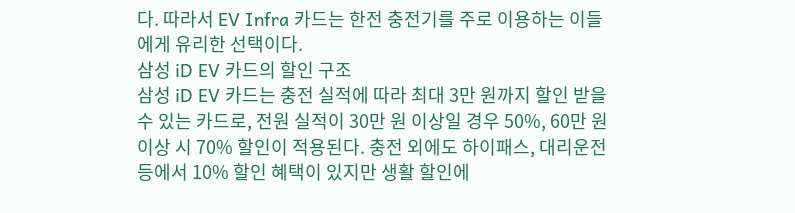다. 따라서 EV Infra 카드는 한전 충전기를 주로 이용하는 이들에게 유리한 선택이다.
삼성 iD EV 카드의 할인 구조
삼성 iD EV 카드는 충전 실적에 따라 최대 3만 원까지 할인 받을 수 있는 카드로, 전원 실적이 30만 원 이상일 경우 50%, 60만 원 이상 시 70% 할인이 적용된다. 충전 외에도 하이패스, 대리운전 등에서 10% 할인 혜택이 있지만 생활 할인에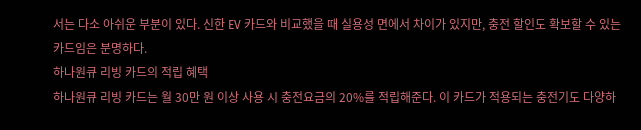서는 다소 아쉬운 부분이 있다. 신한 EV 카드와 비교했을 때 실용성 면에서 차이가 있지만, 충전 할인도 확보할 수 있는 카드임은 분명하다.
하나원큐 리빙 카드의 적립 혜택
하나원큐 리빙 카드는 월 30만 원 이상 사용 시 충전요금의 20%를 적립해준다. 이 카드가 적용되는 충전기도 다양하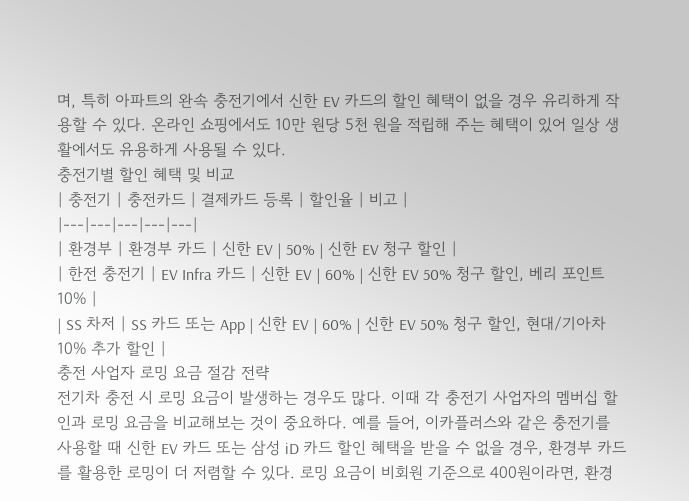며, 특히 아파트의 완속 충전기에서 신한 EV 카드의 할인 혜택이 없을 경우 유리하게 작용할 수 있다. 온라인 쇼핑에서도 10만 원당 5천 원을 적립해 주는 혜택이 있어 일상 생활에서도 유용하게 사용될 수 있다.
충전기별 할인 혜택 및 비교
| 충전기 | 충전카드 | 결제카드 등록 | 할인율 | 비고 |
|---|---|---|---|---|
| 환경부 | 환경부 카드 | 신한 EV | 50% | 신한 EV 청구 할인 |
| 한전 충전기 | EV Infra 카드 | 신한 EV | 60% | 신한 EV 50% 청구 할인, 베리 포인트 10% |
| SS 차저 | SS 카드 또는 App | 신한 EV | 60% | 신한 EV 50% 청구 할인, 현대/기아차 10% 추가 할인 |
충전 사업자 로밍 요금 절감 전략
전기차 충전 시 로밍 요금이 발생하는 경우도 많다. 이때 각 충전기 사업자의 멤버십 할인과 로밍 요금을 비교해보는 것이 중요하다. 예를 들어, 이카플러스와 같은 충전기를 사용할 때 신한 EV 카드 또는 삼성 iD 카드 할인 혜택을 받을 수 없을 경우, 환경부 카드를 활용한 로밍이 더 저렴할 수 있다. 로밍 요금이 비회원 기준으로 400원이라면, 환경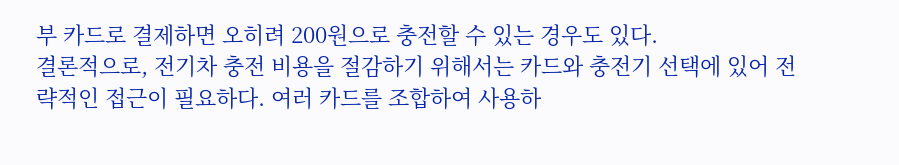부 카드로 결제하면 오히려 200원으로 충전할 수 있는 경우도 있다.
결론적으로, 전기차 충전 비용을 절감하기 위해서는 카드와 충전기 선택에 있어 전략적인 접근이 필요하다. 여러 카드를 조합하여 사용하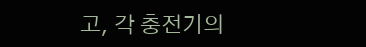고, 각 충전기의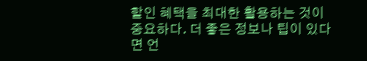할인 혜택을 최대한 활용하는 것이 중요하다. 더 좋은 정보나 팁이 있다면 언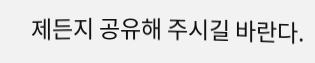제든지 공유해 주시길 바란다.